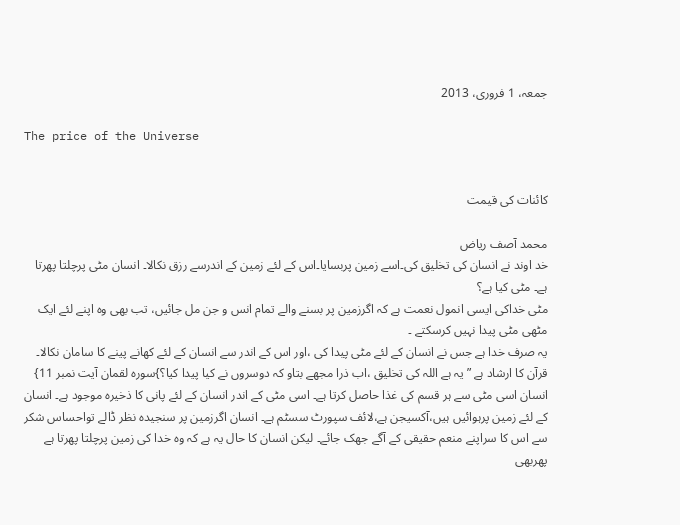جمعہ، 1 فروری، 2013

The price of the Universe


کائنات کی قیمت

محمد آصف ریاض
خد اوند نے انسان کی تخلیق کی۔اسے زمین پربسایا۔اس کے لئے زمین کے اندرسے رزق نکالا۔ انسان مٹی پرچلتا پھرتا ہے۔ مٹی کیا ہے؟
مٹی خداکی ایسی انمول نعمت ہے کہ اگرزمین پر بسنے والے تمام انس و جن مل جائیں، تب بھی وہ اپنے لئے ایک مٹھی مٹی پیدا نہیں کرسکتے ۔
یہ صرف خدا ہے جس نے انسان کے لئے مٹی پیدا کی ،اور اس کے اندر سے انسان کے لئے کھانے پینے کا سامان نکالا۔
قرآن کا ارشاد ہے ” یہ ہے اللہ کی تخلیق ،اب ذرا مجھے بتاو کہ دوسروں نے کیا پیدا کیا؟}سورہ لقمان آیت نمبر 11}
انسان اسی مٹی سے ہر قسم کی غذا حاصل کرتا ہے۔ اسی مٹی کے اندر انسان کے لئے پانی کا ذخیرہ موجود ہے۔ انسان کے لئے زمین پرہوائیں ہیں،آکسیجن ہے،لائف سپورٹ سسٹم ہے۔ انسان اگرزمین پر سنجیدہ نظر ڈالے تواحساس شکر سے اس کا سراپنے منعم حقیقی کے آگے جھک جائے۔ لیکن انسان کا حال یہ ہے کہ وہ خدا کی زمین پرچلتا پھرتا ہے پھربھی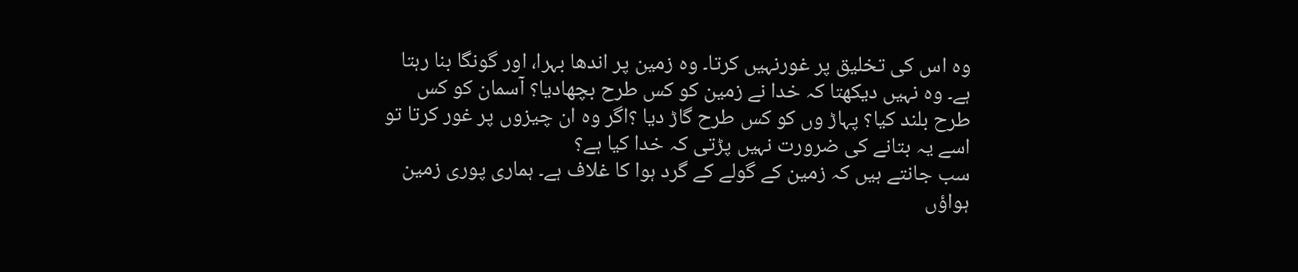وہ اس کی تخلیق پر غورنہیں کرتا۔ وہ زمین پر اندھا بہرا، اور گونگا بنا رہتا ہے۔ وہ نہیں دیکھتا کہ خدا نے زمین کو کس طرح بچھادیا؟ آسمان کو کس طرح بلند کیا؟ پہاڑ وں کو کس طرح گاڑ دیا ؟اگر وہ ان چیزوں پر غور کرتا تو اسے یہ بتانے کی ضرورت نہیں پڑتی کہ خدا کیا ہے؟
سب جانتے ہیں کہ زمین کے گولے کے گرد ہوا کا غلاف ہے۔ ہماری پوری زمین ہواؤں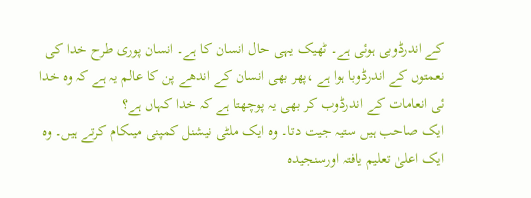کے اندرڈوبی ہوئی ہے۔ ٹھیک یہی حال انسان کا ہے۔ انسان پوری طرح خدا کی نعمتوں کے اندرڈوبا ہوا ہے ،پھر بھی انسان کے اندھے پن کا عالم یہ ہے کہ وہ خدا ئی انعامات کے اندرڈوب کر بھی یہ پوچھتا ہے کہ خدا کہاں ہے؟
ایک صاحب ہیں ستیہ جیت دتا۔ وہ ایک ملٹی نیشنل کمپنی میںکام کرتے ہیں۔ وہ ایک اعلیٰ تعلیم یافتہ اورسنجیدہ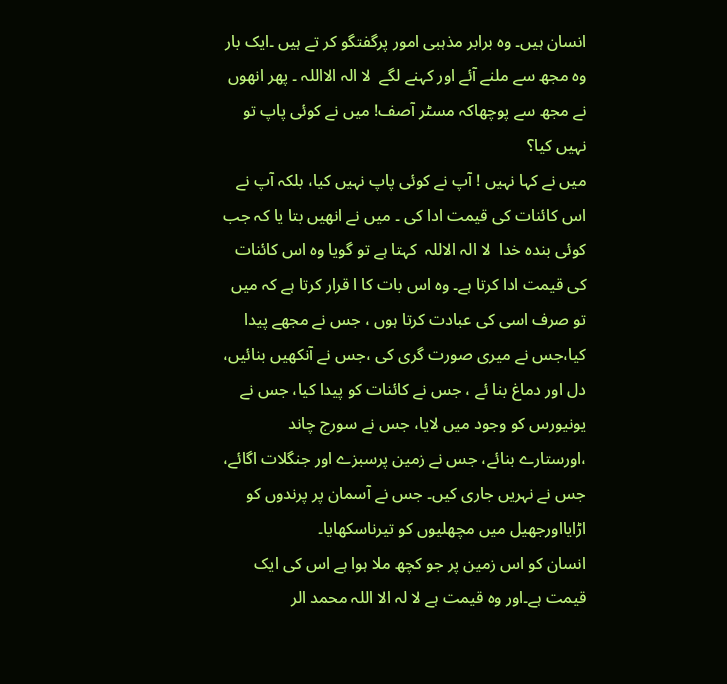انسان ہیں۔ وہ برابر مذہبی امور پرگفتگو کر تے ہیں ۔ایک بار وہ مجھ سے ملنے آئے اور کہنے لگے  لا الہ الااللہ ۔ پھر انھوں نے مجھ سے پوچھاکہ مسٹر آصف! میں نے کوئی پاپ تو نہیں کیا؟
میں نے کہا نہیں ! آپ نے کوئی پاپ نہیں کیا، بلکہ آپ نے اس کائنات کی قیمت ادا کی ۔ میں نے انھیں بتا یا کہ جب کوئی بندہ خدا  لا الہ الاللہ  کہتا ہے تو گویا وہ اس کائنات کی قیمت ادا کرتا ہے۔ وہ اس بات کا ا قرار کرتا ہے کہ میں تو صرف اسی کی عبادت کرتا ہوں ، جس نے مجھے پیدا کیا،جس نے میری صورت گری کی ،جس نے آنکھیں بنائیں، دل اور دماغ بنا ئے ، جس نے کائنات کو پیدا کیا، جس نے یونیورس کو وجود میں لایا، جس نے سورج چاند ،اورستارے بنائے، جس نے زمین پرسبزے اور جنگلات اگائے، جس نے نہریں جاری کیں۔ جس نے آسمان پر پرندوں کو اڑایااورجھیل میں مچھلیوں کو تیرناسکھایا۔
انسان کو اس زمین پر جو کچھ ملا ہوا ہے اس کی ایک قیمت ہے۔اور وہ قیمت ہے لا لہ الا اللہ محمد الر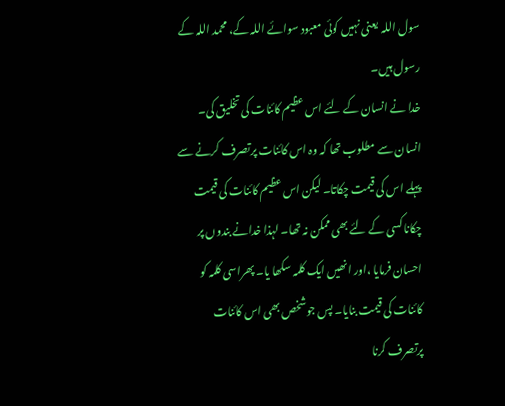سول اللہ  یعنی نہیں کوئی معبود سوائے اللہ کے، محمد اللہ کے رسول ہیں۔
خدا نے انسان کے لئے اس عظیم کائنات کی تخلیق کی۔ انسان سے مطلوب تھا کہ وہ اس کائنات پرتصرف کرنے سے پہلے اس کی قیمت چکاتا۔ لیکن اس عظیم کائنات کی قیمت چکانا کسی کے لئے بھی ممکن نہ تھا۔ لہذا خدانے بندوں پر احسان فرمایا ،اور انھیں ایک کلمہ سکھا یا۔ پھراسی کلمہ کو کائنات کی قیمت بنایا۔ پس جوشخص بھی اس کائنات پرتصرف کرنا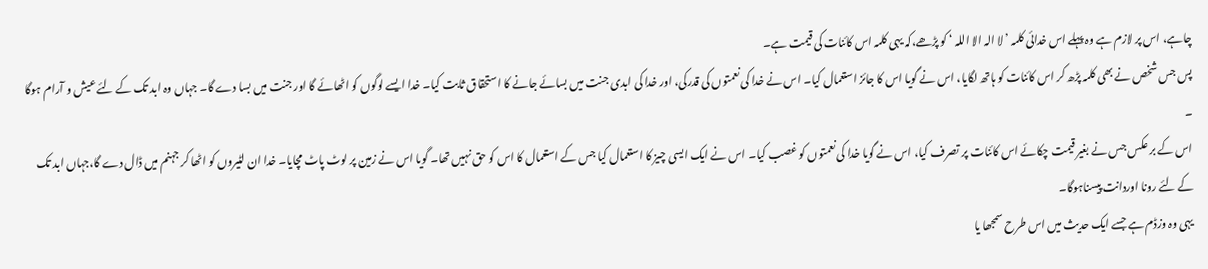چاہے، اس پر لازم ہے وہ پہلے اس خدائی کلمہ ’ لا الہ الا اللہ ‘ کو پڑھے،کہ یہی کلمہ اس کائنات کی قیمت ہے۔
پس جس شخص نے بھی کلمہ پڑھ کر اس کائنات کو ہاتھ لگایا، اس نے گویا اس کا جائز استعمال کیا۔ اس نے خدا کی نعمتوں کی قدرکی، اور خدا کی ابدی جنت میں بسائے جانے کا استحقاق ثابت کیا۔ خدا ایسے لوگوں کو اٹھائے گا اور جنت میں بسا دے گا۔ جہاں وہ ابد تک کے لئے عیش و آرام ہوگا ۔
اس کے بر عکس جس نے بغیر قیمت چکائے اس کائنات پر تصرف کیا، اس نے گویا خدا کی نعمتوں کو غصب کیا۔ اس نے ایک ایسی چیز کا استعمال کیا جس کے استعمال کا اس کو حق نہیں تھا۔ گویا اس نے زمین پر لوٹ پاٹ مچایا۔ خدا ان لٹیروں کو اٹھا کر جہنم میں ڈال دے گا،جہاں ابد تک کے لئے رونا اوردانت پیسناہوگا۔
یہی وہ وزڈم ہے جسے ایک حدیث میں اس طرح سمجھا یا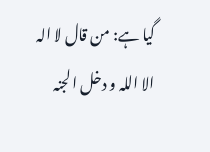گیا ہے: من قال لا الہ الا اللہ و دخل ا لجنہ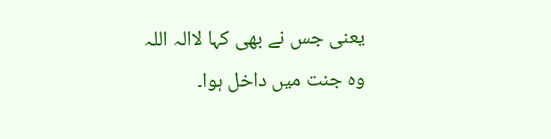یعنی جس نے بھی کہا لاالہ اللہ وہ جنت میں داخل ہوا۔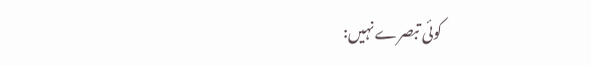کوئی تبصرے نہیں: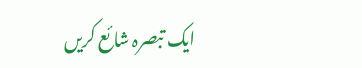ایک تبصرہ شائع کریں